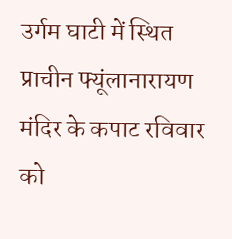उर्गम घाटी में स्थित प्राचीन फ्यूंलानारायण मंदिर के कपाट रविवार को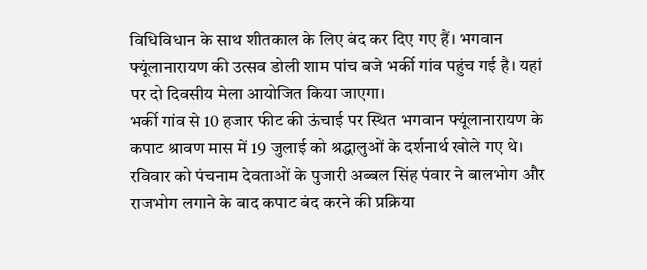विधिविधान के साथ शीतकाल के लिए बंद कर दिए गए हैं। भगवान फ्यूंलानारायण की उत्सव डोली शाम पांच बजे भर्की गांव पहुंच गई है। यहां पर दो दिवसीय मेला आयोजित किया जाएगा।
भर्की गांव से 10 हजार फीट की ऊंचाई पर स्थित भगवान फ्यूंलानारायण के कपाट श्रावण मास में 19 जुलाई को श्रद्धालुओं के दर्शनार्थ खोले गए थे। रविवार को पंचनाम देवताओं के पुजारी अब्बल सिंह पंवार ने बालभोग और राजभोग लगाने के बाद कपाट बंद करने की प्रक्रिया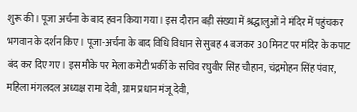शुरू की। पूजा अर्चना के बाद हवन किया गया। इस दौरान बड़ी संख्या में श्रद्धालुओं ने मंदिर में पहुंचकर भगवान के दर्शन किए। पूजा-अर्चना के बाद विधि विधान से सुबह 4 बजकर 30 मिनट पर मंदिर के कपाट बंद कर दिए गए। इस मौके पर मेला कमेटी भर्की के सचिव रघुवीर सिंह चौहान, चंद्रमोहन सिंह पंवार, महिला मंगलदल अध्यक्ष रामा देवी, ग्राम प्रधान मंजू देवी,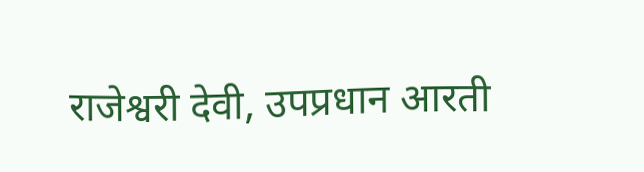राजेश्वरी देवी, उपप्रधान आरती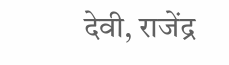देवी, राजेंद्र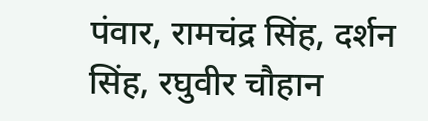पंवार, रामचंद्र सिंह, दर्शन सिंह, रघुवीर चौहान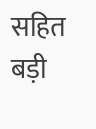सहित बड़ी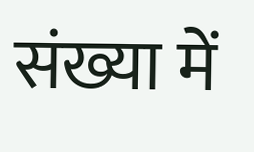संख्या में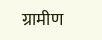ग्रामीण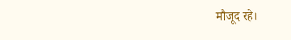मौजूद रहे।